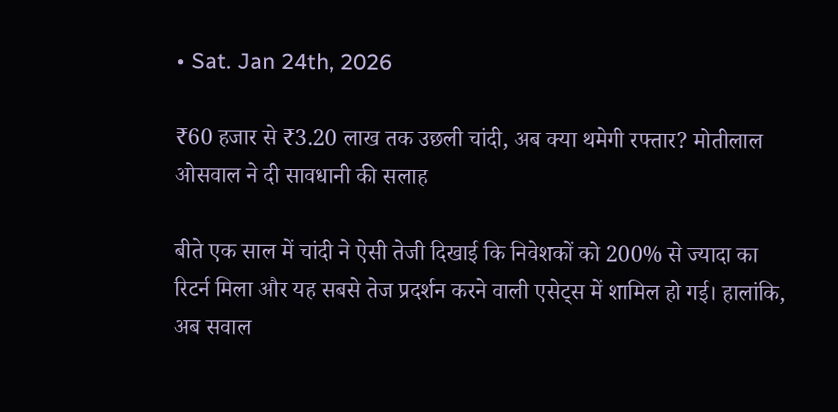• Sat. Jan 24th, 2026

₹60 हजार से ₹3.20 लाख तक उछली चांदी, अब क्या थमेगी रफ्तार? मोतीलाल ओसवाल ने दी सावधानी की सलाह

बीते एक साल में चांदी ने ऐसी तेजी दिखाई कि निवेशकों को 200% से ज्यादा का रिटर्न मिला और यह सबसे तेज प्रदर्शन करने वाली एसेट्स में शामिल हो गई। हालांकि, अब सवाल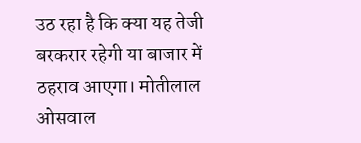उठ रहा है कि क्या यह तेजी बरकरार रहेगी या बाजार में ठहराव आएगा। मोतीलाल ओसवाल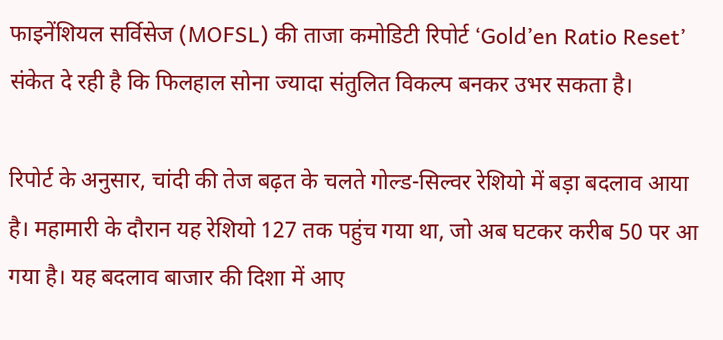फाइनेंशियल सर्विसेज (MOFSL) की ताजा कमोडिटी रिपोर्ट ‘Gold’en Ratio Reset’ संकेत दे रही है कि फिलहाल सोना ज्यादा संतुलित विकल्प बनकर उभर सकता है।

रिपोर्ट के अनुसार, चांदी की तेज बढ़त के चलते गोल्ड-सिल्वर रेशियो में बड़ा बदलाव आया है। महामारी के दौरान यह रेशियो 127 तक पहुंच गया था, जो अब घटकर करीब 50 पर आ गया है। यह बदलाव बाजार की दिशा में आए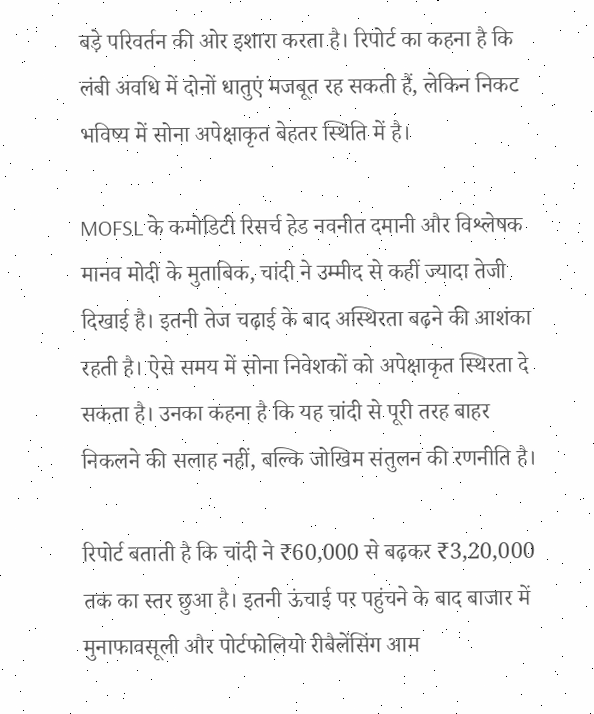बड़े परिवर्तन की ओर इशारा करता है। रिपोर्ट का कहना है कि लंबी अवधि में दोनों धातुएं मजबूत रह सकती हैं, लेकिन निकट भविष्य में सोना अपेक्षाकृत बेहतर स्थिति में है।

MOFSL के कमोडिटी रिसर्च हेड नवनीत दमानी और विश्लेषक मानव मोदी के मुताबिक, चांदी ने उम्मीद से कहीं ज्यादा तेजी दिखाई है। इतनी तेज चढ़ाई के बाद अस्थिरता बढ़ने की आशंका रहती है। ऐसे समय में सोना निवेशकों को अपेक्षाकृत स्थिरता दे सकता है। उनका कहना है कि यह चांदी से पूरी तरह बाहर निकलने की सलाह नहीं, बल्कि जोखिम संतुलन की रणनीति है।

रिपोर्ट बताती है कि चांदी ने ₹60,000 से बढ़कर ₹3,20,000 तक का स्तर छुआ है। इतनी ऊंचाई पर पहुंचने के बाद बाजार में मुनाफावसूली और पोर्टफोलियो रीबैलेंसिंग आम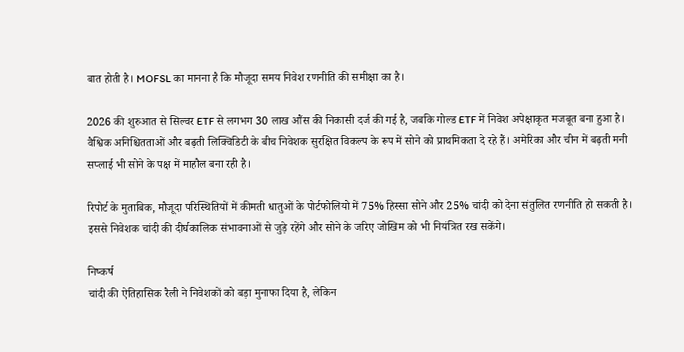बात होती है। MOFSL का मानना है कि मौजूदा समय निवेश रणनीति की समीक्षा का है।

2026 की शुरुआत से सिल्वर ETF से लगभग 30 लाख औंस की निकासी दर्ज की गई है, जबकि गोल्ड ETF में निवेश अपेक्षाकृत मजबूत बना हुआ है। वैश्विक अनिश्चितताओं और बढ़ती लिक्विडिटी के बीच निवेशक सुरक्षित विकल्प के रूप में सोने को प्राथमिकता दे रहे हैं। अमेरिका और चीन में बढ़ती मनी सप्लाई भी सोने के पक्ष में माहौल बना रही है।

रिपोर्ट के मुताबिक, मौजूदा परिस्थितियों में कीमती धातुओं के पोर्टफोलियो में 75% हिस्सा सोने और 25% चांदी को देना संतुलित रणनीति हो सकती है। इससे निवेशक चांदी की दीर्घकालिक संभावनाओं से जुड़े रहेंगे और सोने के जरिए जोखिम को भी नियंत्रित रख सकेंगे।

निष्कर्ष
चांदी की ऐतिहासिक रैली ने निवेशकों को बड़ा मुनाफा दिया है, लेकिन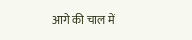आगे की चाल में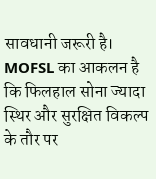सावधानी जरूरी है। MOFSL का आकलन है कि फिलहाल सोना ज्यादा स्थिर और सुरक्षित विकल्प के तौर पर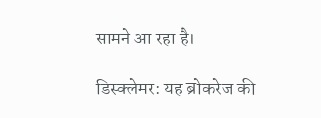सामने आ रहा है।

डिस्क्लेमर: यह ब्रोकरेज की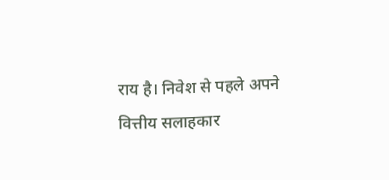राय है। निवेश से पहले अपने वित्तीय सलाहकार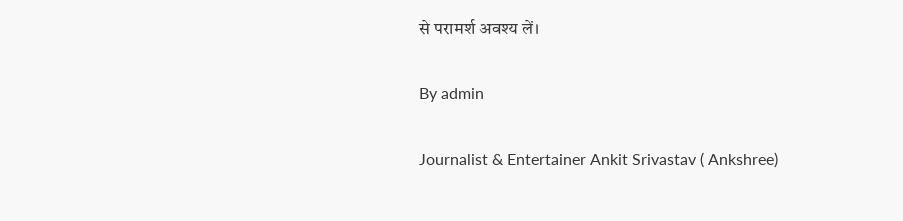से परामर्श अवश्य लें।

By admin

Journalist & Entertainer Ankit Srivastav ( Ankshree)